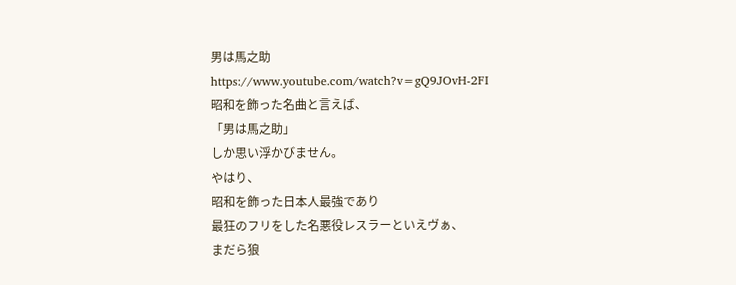男は馬之助
https://www.youtube.com/watch?v=gQ9JOvH-2FI
昭和を飾った名曲と言えば、
「男は馬之助」
しか思い浮かびません。
やはり、
昭和を飾った日本人最強であり
最狂のフリをした名悪役レスラーといえヴぁ、
まだら狼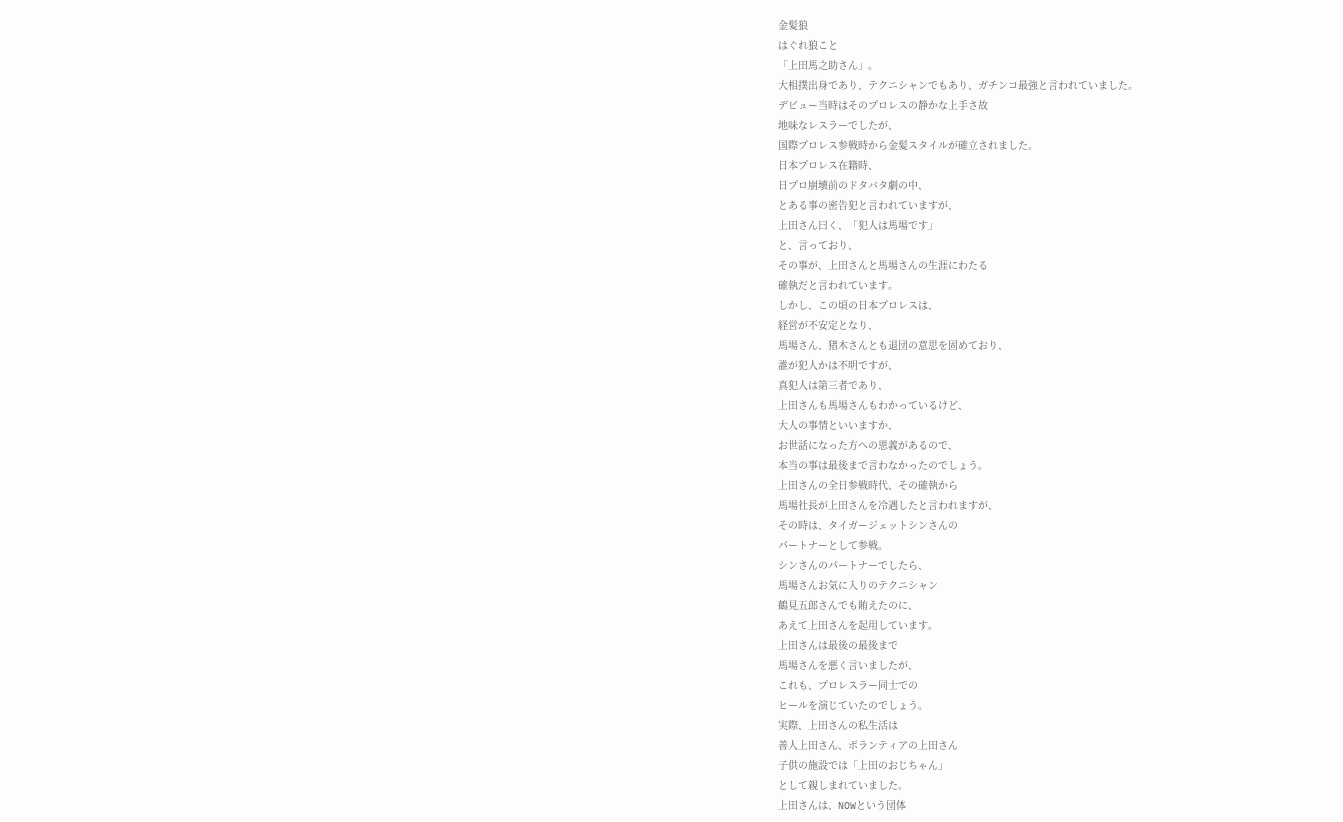金髪狼
はぐれ狼こと
「上田馬之助さん」。
大相撲出身であり、テクニシャンでもあり、ガチンコ最強と言われていました。
デビュー当時はそのプロレスの静かな上手さ故
地味なレスラーでしたが、
国際プロレス参戦時から金髪スタイルが確立されました。
日本プロレス在籍時、
日プロ崩壊前のドタバタ劇の中、
とある事の密告犯と言われていますが、
上田さん曰く、「犯人は馬場です」
と、言っており、
その事が、上田さんと馬場さんの生涯にわたる
確執だと言われています。
しかし、この頃の日本プロレスは、
経営が不安定となり、
馬場さん、猪木さんとも退団の意思を固めており、
誰が犯人かは不明ですが、
真犯人は第三者であり、
上田さんも馬場さんもわかっているけど、
大人の事情といいますか、
お世話になった方への恩義があるので、
本当の事は最後まで言わなかったのでしょう。
上田さんの全日参戦時代、その確執から
馬場社長が上田さんを冷遇したと言われますが、
その時は、タイガージェットシンさんの
パートナーとして参戦。
シンさんのパートナーでしたら、
馬場さんお気に入りのテクニシャン
鶴見五郎さんでも賄えたのに、
あえて上田さんを起用しています。
上田さんは最後の最後まで
馬場さんを悪く言いましたが、
これも、プロレスラー同士での
ヒールを演じていたのでしょう。
実際、上田さんの私生活は
善人上田さん、ボランティアの上田さん
子供の施設では「上田のおじちゃん」
として親しまれていました。
上田さんは、NOWという団体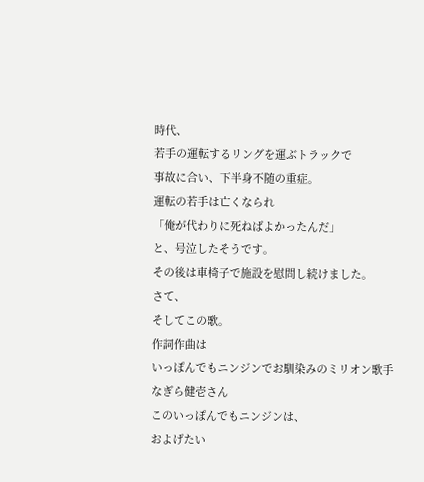時代、
若手の運転するリングを運ぶトラックで
事故に合い、下半身不随の重症。
運転の若手は亡くなられ
「俺が代わりに死ねばよかったんだ」
と、号泣したそうです。
その後は車椅子で施設を慰問し続けました。
さて、
そしてこの歌。
作詞作曲は
いっぽんでもニンジンでお馴染みのミリオン歌手
なぎら健壱さん
このいっぽんでもニンジンは、
およげたい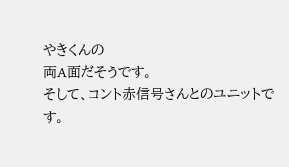やきくんの
両A面だそうです。
そして、コント赤信号さんとのユニットです。